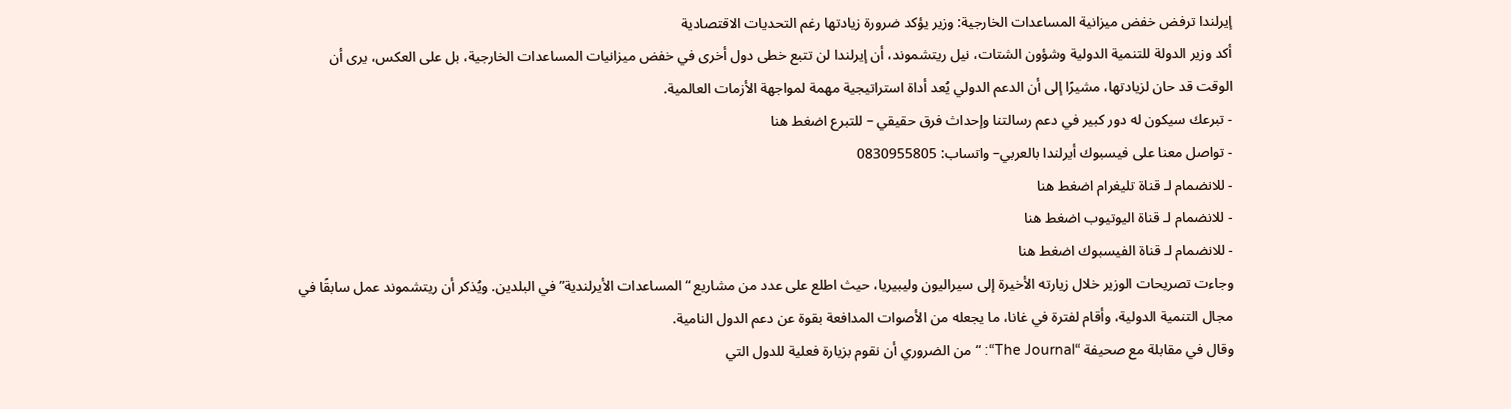إيرلندا ترفض خفض ميزانية المساعدات الخارجية: وزير يؤكد ضرورة زيادتها رغم التحديات الاقتصادية
أكد وزير الدولة للتنمية الدولية وشؤون الشتات، نيل ريتشموند، أن إيرلندا لن تتبع خطى دول أخرى في خفض ميزانيات المساعدات الخارجية، بل على العكس، يرى أن الوقت قد حان لزيادتها، مشيرًا إلى أن الدعم الدولي يُعد أداة استراتيجية مهمة لمواجهة الأزمات العالمية.
- تبرعك سيكون له دور كبير في دعم رسالتنا وإحداث فرق حقيقي – للتبرع اضغط هنا
- تواصل معنا على فيسبوك أيرلندا بالعربي– واتساب: 0830955805
- للانضمام لـ قناة تليغرام اضغط هنا
- للانضمام لـ قناة اليوتيوب اضغط هنا
- للانضمام لـ قناة الفيسبوك اضغط هنا
وجاءت تصريحات الوزير خلال زيارته الأخيرة إلى سيراليون وليبيريا، حيث اطلع على عدد من مشاريع “المساعدات الأيرلندية” في البلدين. ويُذكر أن ريتشموند عمل سابقًا في مجال التنمية الدولية، وأقام لفترة في غانا، ما يجعله من الأصوات المدافعة بقوة عن دعم الدول النامية.
وقال في مقابلة مع صحيفة “The Journal“: “من الضروري أن نقوم بزيارة فعلية للدول التي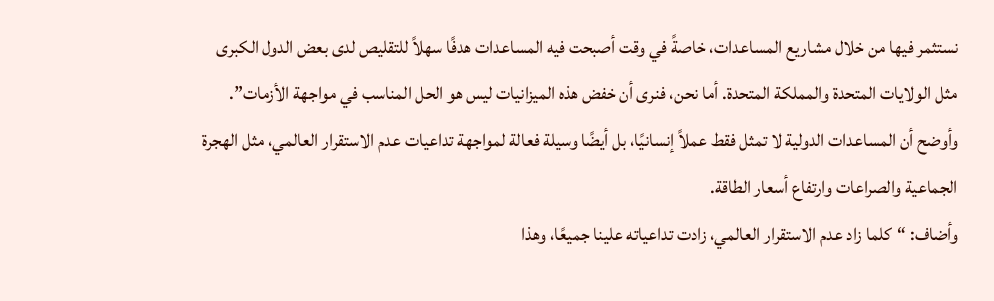نستثمر فيها من خلال مشاريع المساعدات، خاصةً في وقت أصبحت فيه المساعدات هدفًا سهلاً للتقليص لدى بعض الدول الكبرى مثل الولايات المتحدة والمملكة المتحدة. أما نحن، فنرى أن خفض هذه الميزانيات ليس هو الحل المناسب في مواجهة الأزمات”.
وأوضح أن المساعدات الدولية لا تمثل فقط عملاً إنسانيًا، بل أيضًا وسيلة فعالة لمواجهة تداعيات عدم الاستقرار العالمي، مثل الهجرة الجماعية والصراعات وارتفاع أسعار الطاقة.
وأضاف: “كلما زاد عدم الاستقرار العالمي، زادت تداعياته علينا جميعًا، وهذا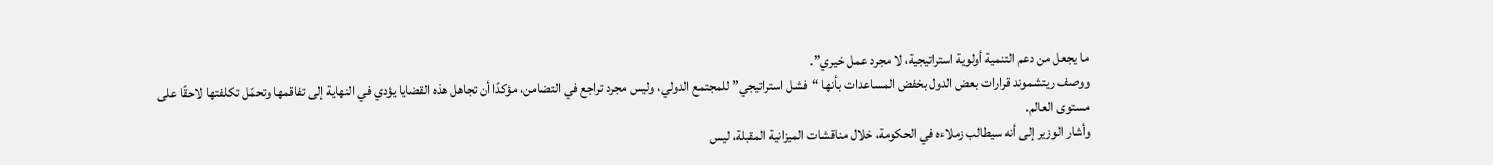ما يجعل من دعم التنمية أولوية استراتيجية، لا مجرد عمل خيري”.
ووصف ريتشموند قرارات بعض الدول بخفض المساعدات بأنها “فشل استراتيجي” للمجتمع الدولي، وليس مجرد تراجع في التضامن، مؤكدًا أن تجاهل هذه القضايا يؤدي في النهاية إلى تفاقمها وتحمّل تكلفتها لاحقًا على مستوى العالم.
وأشار الوزير إلى أنه سيطالب زملاءه في الحكومة، خلال مناقشات الميزانية المقبلة، ليس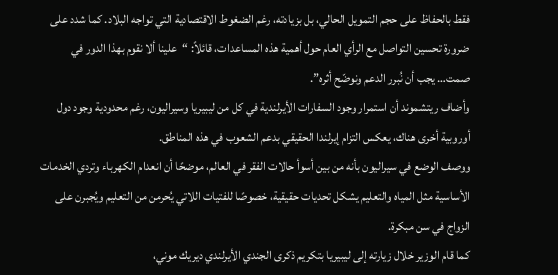فقط بالحفاظ على حجم التمويل الحالي، بل بزيادته، رغم الضغوط الاقتصادية التي تواجه البلاد. كما شدد على ضرورة تحسين التواصل مع الرأي العام حول أهمية هذه المساعدات، قائلاً: “علينا ألا نقوم بهذا الدور في صمت… يجب أن نُبرر الدعم ونوضّح أثره”.
وأضاف ريتشموند أن استمرار وجود السفارات الأيرلندية في كل من ليبيريا وسيراليون، رغم محدودية وجود دول أوروبية أخرى هناك، يعكس التزام إيرلندا الحقيقي بدعم الشعوب في هذه المناطق.
ووصف الوضع في سيراليون بأنه من بين أسوأ حالات الفقر في العالم، موضحًا أن انعدام الكهرباء وتردي الخدمات الأساسية مثل المياه والتعليم يشكل تحديات حقيقية، خصوصًا للفتيات اللاتي يُحرمن من التعليم ويُجبرن على الزواج في سن مبكرة.
كما قام الوزير خلال زيارته إلى ليبيريا بتكريم ذكرى الجندي الأيرلندي ديريك موني،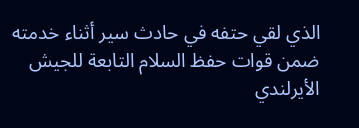الذي لقي حتفه في حادث سير أثناء خدمته ضمن قوات حفظ السلام التابعة للجيش الأيرلندي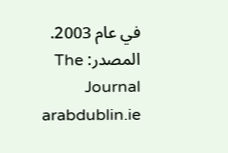في عام 2003.
المصدر: The Journal
arabdublin.ie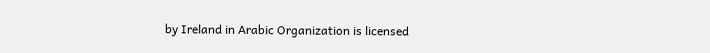by Ireland in Arabic Organization is licensed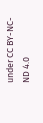under CC BY-NC-ND 4.0